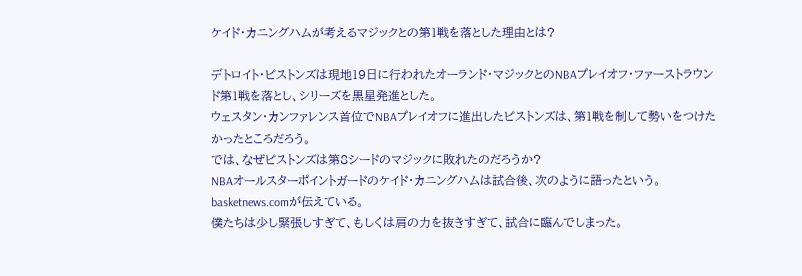ケイド・カニングハムが考えるマジックとの第1戦を落とした理由とは?

デトロイト・ピストンズは現地19日に行われたオーランド・マジックとのNBAプレイオフ・ファーストラウンド第1戦を落とし、シリーズを黒星発進とした。
ウェスタン・カンファレンス首位でNBAプレイオフに進出したピストンズは、第1戦を制して勢いをつけたかったところだろう。
では、なぜピストンズは第8シードのマジックに敗れたのだろうか?
NBAオールスターポイントガードのケイド・カニングハムは試合後、次のように語ったという。basketnews.comが伝えている。
僕たちは少し緊張しすぎて、もしくは肩の力を抜きすぎて、試合に臨んでしまった。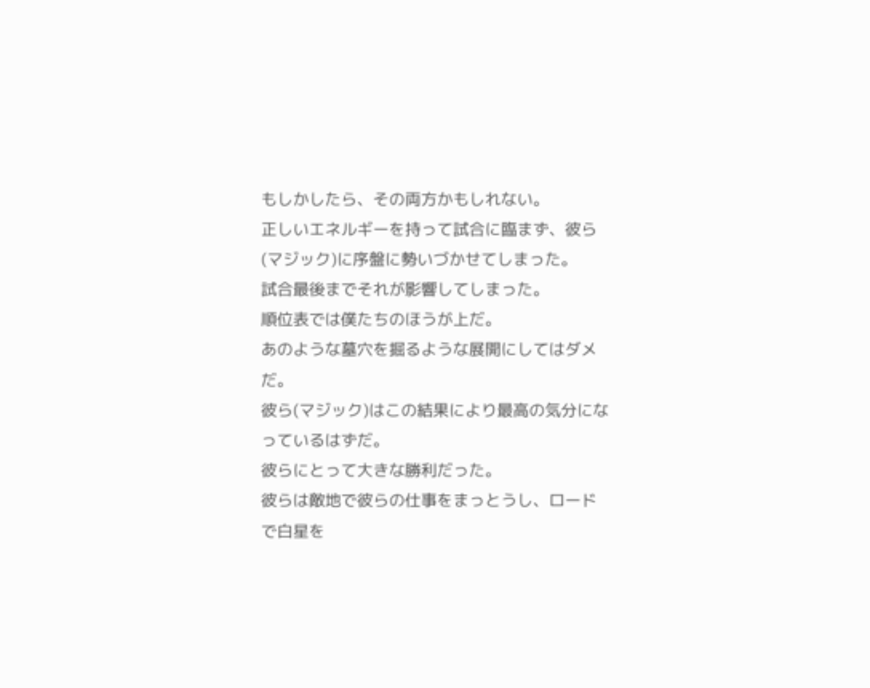もしかしたら、その両方かもしれない。
正しいエネルギーを持って試合に臨まず、彼ら(マジック)に序盤に勢いづかせてしまった。
試合最後までそれが影響してしまった。
順位表では僕たちのほうが上だ。
あのような墓穴を掘るような展開にしてはダメだ。
彼ら(マジック)はこの結果により最高の気分になっているはずだ。
彼らにとって大きな勝利だった。
彼らは敵地で彼らの仕事をまっとうし、ロードで白星を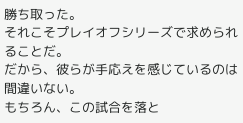勝ち取った。
それこそプレイオフシリーズで求められることだ。
だから、彼らが手応えを感じているのは間違いない。
もちろん、この試合を落と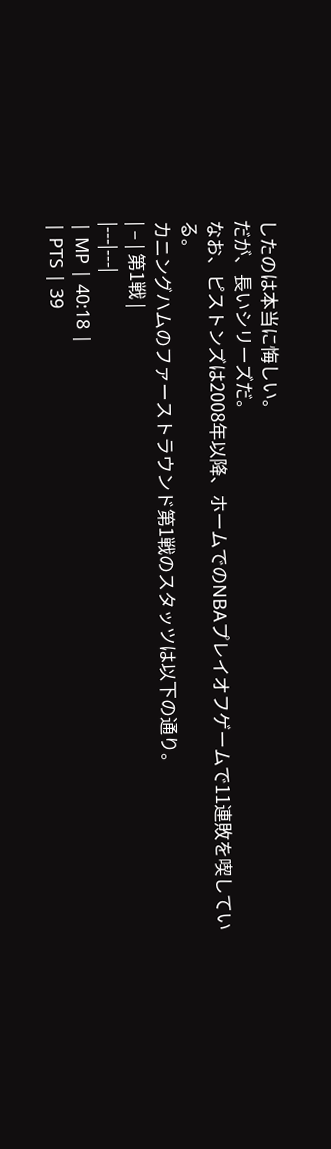したのは本当に悔しい。
だが、長いシリーズだ。
なお、ピストンズは2008年以降、ホームでのNBAプレイオフゲームで11連敗を喫している。
カニングハムのファーストラウンド第1戦のスタッツは以下の通り。
| – | 第1戦 |
|---|---|
| MP | 40:18 |
| PTS | 39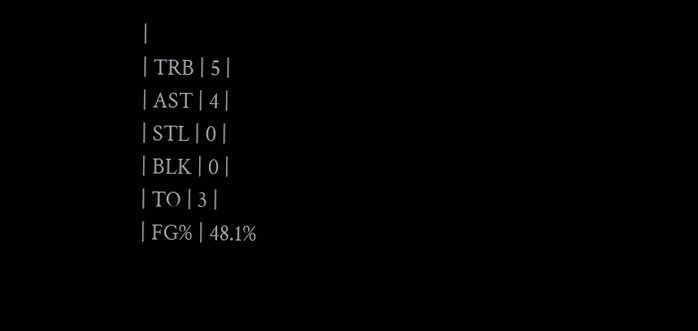|
| TRB | 5 |
| AST | 4 |
| STL | 0 |
| BLK | 0 |
| TO | 3 |
| FG% | 48.1%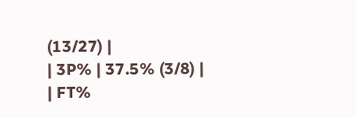(13/27) |
| 3P% | 37.5% (3/8) |
| FT%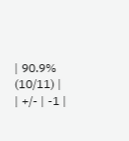| 90.9% (10/11) |
| +/- | -1 |